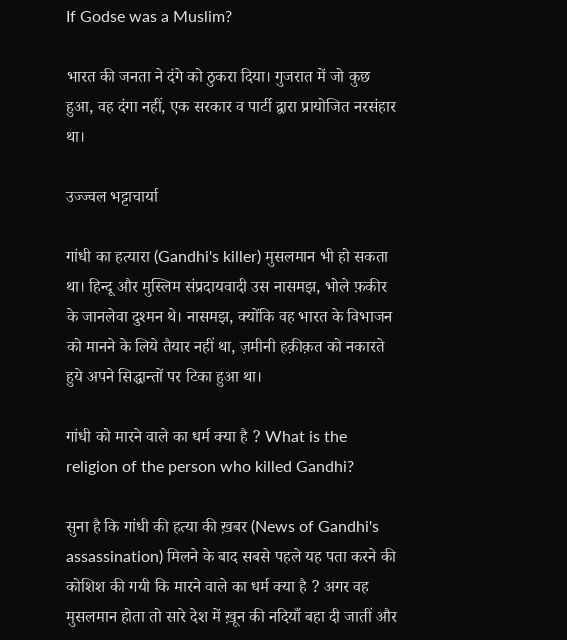If Godse was a Muslim?

भारत की जनता ने दंगे को ठुकरा दिया। गुजरात में जो कुछ हुआ, वह दंगा नहीं, एक सरकार व पार्टी द्वारा प्रायोजित नरसंहार था।

उज्ज्वल भट्टाचार्या

गांधी का हत्यारा (Gandhi's killer) मुसलमान भी हो सकता था। हिन्दू और मुस्लिम संप्रदायवादी उस नासमझ, भोले फ़कीर के जानलेवा दुश्मन थे। नासमझ, क्योंकि वह भारत के विभाजन को मानने के लिये तैयार नहीं था, ज़मीनी हक़ीक़त को नकारते हुये अपने सिद्धान्तों पर टिका हुआ था।

गांधी को मारने वाले का धर्म क्या है ? What is the religion of the person who killed Gandhi?

सुना है कि गांधी की हत्या की ख़बर (News of Gandhi's assassination) मिलने के बाद सबसे पहले यह पता करने की कोशिश की गयी कि मारने वाले का धर्म क्या है ? अगर वह मुसलमान होता तो सारे देश में ख़ून की नदियाँ बहा दी जातीं और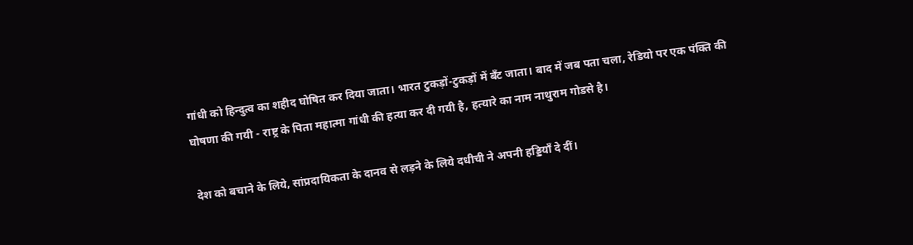गांधी को हिन्दुत्व का शहीद घोषित कर दिया जाता। भारत टुकड़ों-टुकड़ों में बँट जाता। बाद में जब पता चला, रेडियो पर एक पंक्ति की घोषणा की गयी - राष्ट्र के पिता महात्मा गांधी की हत्या कर दी गयी है, हत्यारे का नाम नाथुराम गोडसे है।

देश को बचाने के लिये, सांप्रदायिकता के दानव से लड़ने के लिये दधीची ने अपनी हड्डियाँ दे दीं।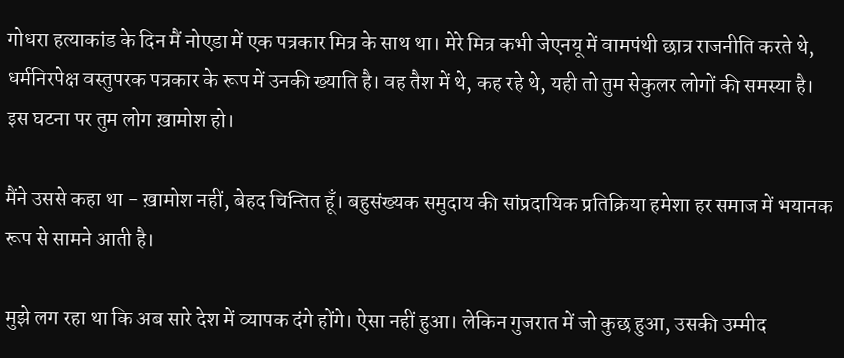गोधरा हत्याकांड के दिन मैं नोएडा में एक पत्रकार मित्र के साथ था। मेरे मित्र कभी जेएनयू में वामपंथी छात्र राजनीति करते थे, धर्मनिरपेक्ष वस्तुपरक पत्रकार के रूप में उनकी ख्याति है। वह तैश में थे, कह रहे थे, यही तो तुम सेकुलर लोगों की समस्या है। इस घटना पर तुम लोग ख़ामोश हो।

मैंने उससे कहा था - ख़ामोश नहीं, बेहद चिन्तित हूँ। बहुसंख्यक समुदाय की सांप्रदायिक प्रतिक्रिया हमेशा हर समाज में भयानक रूप से सामने आती है।

मुझे लग रहा था कि अब सारे देश में व्यापक दंगे होंगे। ऐसा नहीं हुआ। लेकिन गुजरात में जो कुछ हुआ, उसकी उम्मीद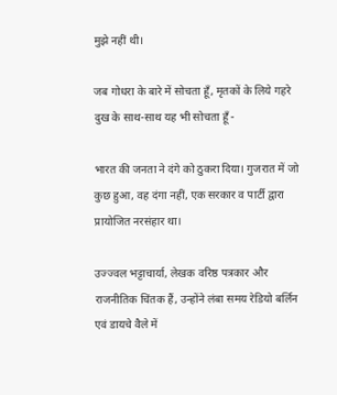मुझे नहीं थी।

जब गोधरा के बारे में सोचता हूँ, मृतकों के लिये गहरे दुख के साथ-साथ यह भी सोचता हूँ -

भारत की जनता ने दंगे को ठुकरा दिया। गुजरात में जो कुछ हुआ, वह दंगा नहीं, एक सरकार व पार्टी द्वारा प्रायोजित नरसंहार था।

उज्ज्वल भट्टाचार्या, लेखक वरिष्ठ पत्रकार और राजनीतिक चिंतक हैं, उन्होंने लंबा समय रेडियो बर्लिन एवं डायचे वैले में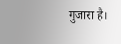गुजारा है।